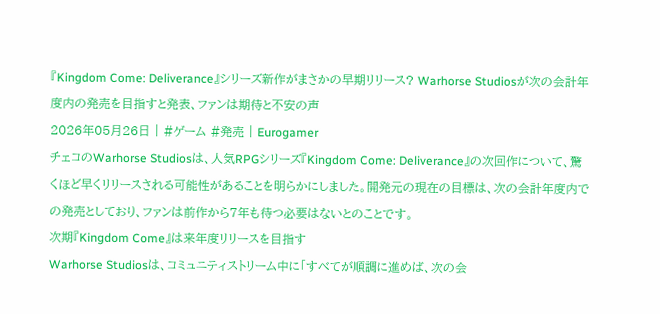『Kingdom Come: Deliverance』シリーズ新作がまさかの早期リリース? Warhorse Studiosが次の会計年度内の発売を目指すと発表、ファンは期待と不安の声
2026年05月26日 | #ゲーム #発売 | Eurogamer
チェコのWarhorse Studiosは、人気RPGシリーズ『Kingdom Come: Deliverance』の次回作について、驚くほど早くリリースされる可能性があることを明らかにしました。開発元の現在の目標は、次の会計年度内での発売としており、ファンは前作から7年も待つ必要はないとのことです。
次期『Kingdom Come』は来年度リリースを目指す
Warhorse Studiosは、コミュニティストリーム中に「すべてが順調に進めば、次の会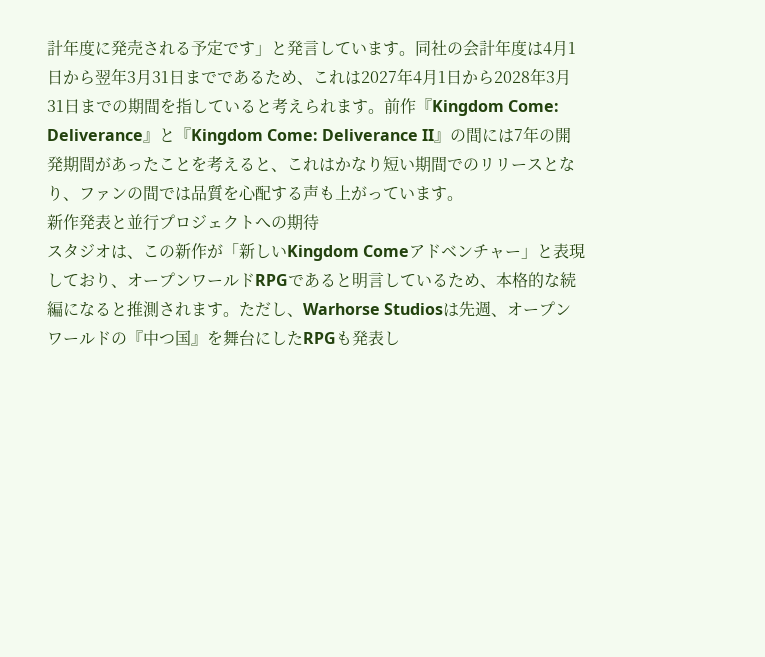計年度に発売される予定です」と発言しています。同社の会計年度は4月1日から翌年3月31日までであるため、これは2027年4月1日から2028年3月31日までの期間を指していると考えられます。前作『Kingdom Come: Deliverance』と『Kingdom Come: Deliverance II』の間には7年の開発期間があったことを考えると、これはかなり短い期間でのリリースとなり、ファンの間では品質を心配する声も上がっています。
新作発表と並行プロジェクトへの期待
スタジオは、この新作が「新しいKingdom Comeアドベンチャー」と表現しており、オープンワールドRPGであると明言しているため、本格的な続編になると推測されます。ただし、Warhorse Studiosは先週、オープンワールドの『中つ国』を舞台にしたRPGも発表し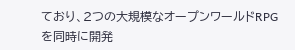ており、2つの大規模なオープンワールドRPGを同時に開発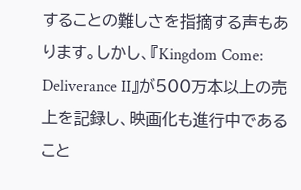することの難しさを指摘する声もあります。しかし、『Kingdom Come: Deliverance II』が500万本以上の売上を記録し、映画化も進行中であること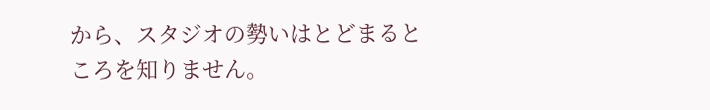から、スタジオの勢いはとどまるところを知りません。